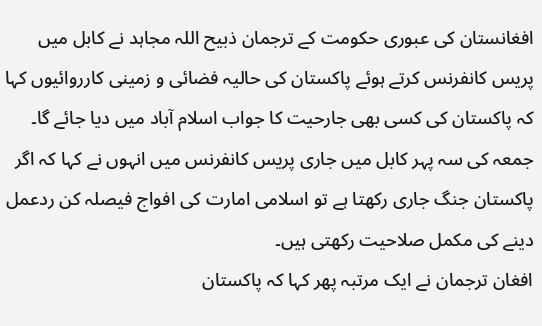افغانستان کی عبوری حکومت کے ترجمان ذبیح اللہ مجاہد نے کابل میں پریس کانفرنس کرتے ہوئے پاکستان کی حالیہ فضائی و زمینی کارروائیوں کہا کہ پاکستان کی کسی بھی جارحیت کا جواب اسلام آباد میں دیا جائے گا۔
جمعہ کی سہ پہر کابل میں جاری پریس کانفرنس میں انہوں نے کہا کہ اگر پاکستان جنگ جاری رکھتا ہے تو اسلامی امارت کی افواج فیصلہ کن ردعمل دینے کی مکمل صلاحیت رکھتی ہیں۔
افغان ترجمان نے ایک مرتبہ پھر کہا کہ پاکستان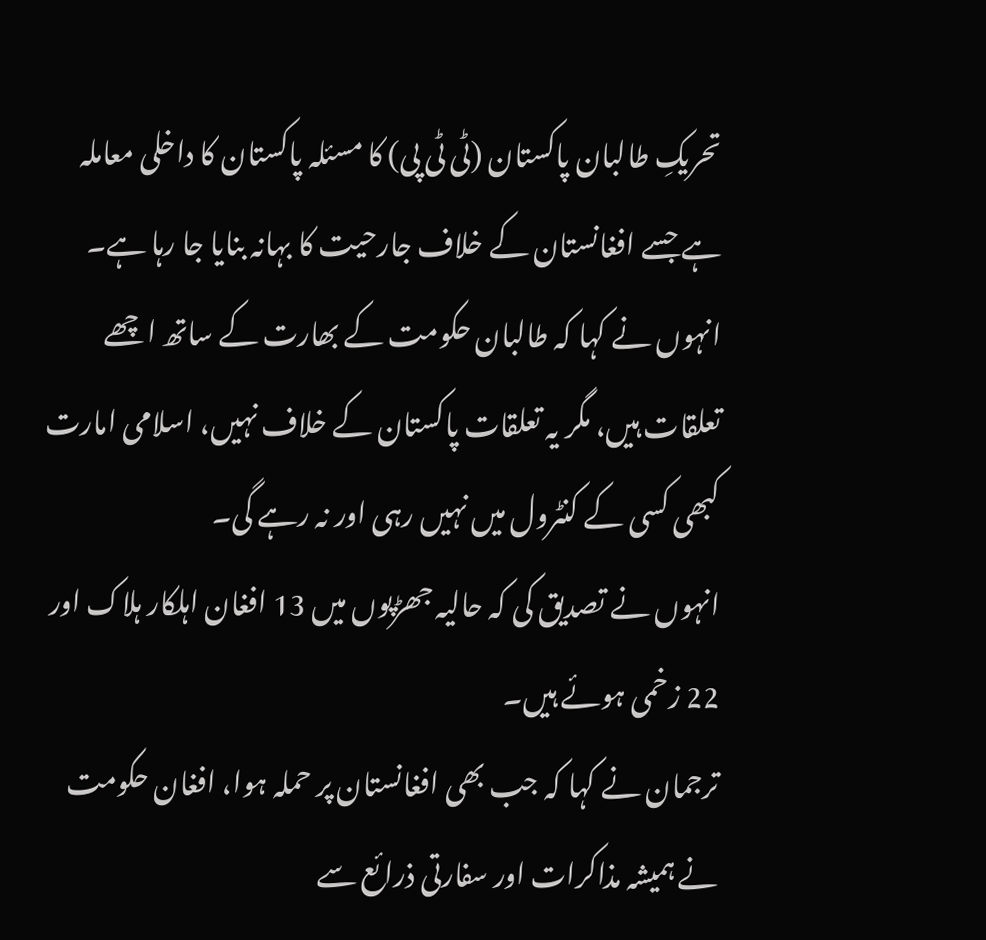تحریکِ طالبان پاکستان (ٹی ٹی پی) کا مسئلہ پاکستان کا داخلی معاملہ ہے جسے افغانستان کے خلاف جارحیت کا بہانہ بنایا جا رہا ہے۔
انہوں نے کہا کہ طالبان حکومت کے بھارت کے ساتھ اچھے تعلقات ہیں، مگر یہ تعلقات پاکستان کے خلاف نہیں، اسلامی امارت کبھی کسی کے کنٹرول میں نہیں رہی اور نہ رہے گی۔
انہوں نے تصدیق کی کہ حالیہ جھڑپوں میں 13 افغان اہلکار ہلاک اور 22 زخمی ہوئے ہیں۔
ترجمان نے کہا کہ جب بھی افغانستان پر حملہ ہوا، افغان حکومت نے ہمیشہ مذاکرات اور سفارتی ذرائع سے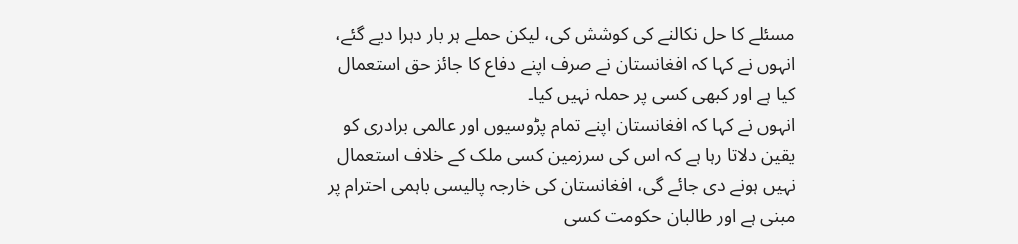مسئلے کا حل نکالنے کی کوشش کی، لیکن حملے ہر بار دہرا دیے گئے، انہوں نے کہا کہ افغانستان نے صرف اپنے دفاع کا جائز حق استعمال کیا ہے اور کبھی کسی پر حملہ نہیں کیا۔
انہوں نے کہا کہ افغانستان اپنے تمام پڑوسیوں اور عالمی برادری کو یقین دلاتا رہا ہے کہ اس کی سرزمین کسی ملک کے خلاف استعمال نہیں ہونے دی جائے گی، افغانستان کی خارجہ پالیسی باہمی احترام پر مبنی ہے اور طالبان حکومت کسی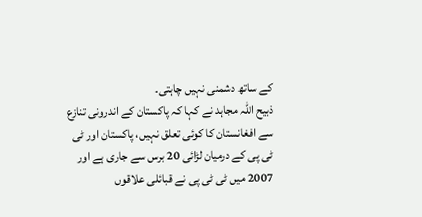کے ساتھ دشمنی نہیں چاہتی۔
ذبیح اللہ مجاہد نے کہا کہ پاکستان کے اندرونی تنازع سے افغانستان کا کوئی تعلق نہیں، پاکستان اور ٹی ٹی پی کے درمیان لڑائی 20 برس سے جاری ہے اور 2007 میں ٹی ٹی پی نے قبائلی علاقوں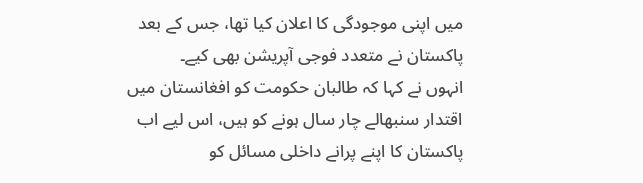میں اپنی موجودگی کا اعلان کیا تھا، جس کے بعد پاکستان نے متعدد فوجی آپریشن بھی کیے۔
انہوں نے کہا کہ طالبان حکومت کو افغانستان میں اقتدار سنبھالے چار سال ہونے کو ہیں، اس لیے اب پاکستان کا اپنے پرانے داخلی مسائل کو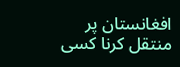افغانستان پر منتقل کرنا کسی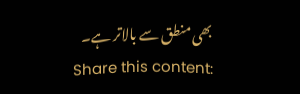بھی منطق سے بالاتر ہے۔
Share this content: